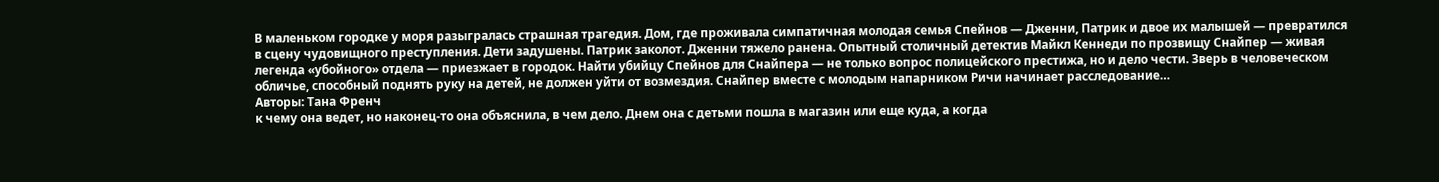В маленьком городке у моря разыгралась страшная трагедия. Дом, где проживала симпатичная молодая семья Спейнов — Дженни, Патрик и двое их малышей — превратился в сцену чудовищного преступления. Дети задушены. Патрик заколот. Дженни тяжело ранена. Опытный столичный детектив Майкл Кеннеди по прозвищу Снайпер — живая легенда «убойного» отдела — приезжает в городок. Найти убийцу Спейнов для Снайпера — не только вопрос полицейского престижа, но и дело чести. Зверь в человеческом обличье, способный поднять руку на детей, не должен уйти от возмездия. Снайпер вместе с молодым напарником Ричи начинает расследование…
Авторы: Тана Френч
к чему она ведет, но наконец-то она объяснила, в чем дело. Днем она с детьми пошла в магазин или еще куда, а когда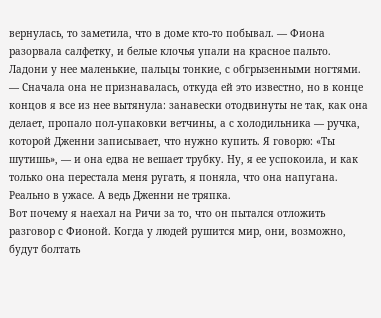вернулась, то заметила, что в доме кто-то побывал. — Фиона разорвала салфетку, и белые клочья упали на красное пальто. Ладони у нее маленькие, пальцы тонкие, с обгрызенными ногтями. — Сначала она не признавалась, откуда ей это известно, но в конце концов я все из нее вытянула: занавески отодвинуты не так, как она делает, пропало пол-упаковки ветчины, а с холодильника — ручка, которой Дженни записывает, что нужно купить. Я говорю: «Ты шутишь», — и она едва не вешает трубку. Ну, я ее успокоила, и как только она перестала меня ругать, я поняла, что она напугана. Реально в ужасе. А ведь Дженни не тряпка.
Вот почему я наехал на Ричи за то, что он пытался отложить разговор с Фионой. Когда у людей рушится мир, они, возможно, будут болтать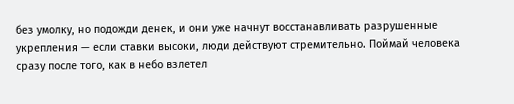без умолку, но подожди денек, и они уже начнут восстанавливать разрушенные укрепления — если ставки высоки, люди действуют стремительно. Поймай человека сразу после того, как в небо взлетел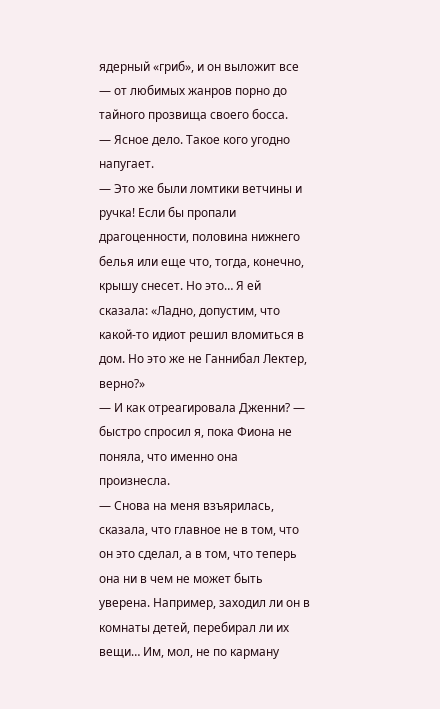ядерный «гриб», и он выложит все — от любимых жанров порно до тайного прозвища своего босса.
— Ясное дело. Такое кого угодно напугает.
— Это же были ломтики ветчины и ручка! Если бы пропали драгоценности, половина нижнего белья или еще что, тогда, конечно, крышу снесет. Но это… Я ей сказала: «Ладно, допустим, что какой-то идиот решил вломиться в дом. Но это же не Ганнибал Лектер, верно?»
— И как отреагировала Дженни? — быстро спросил я, пока Фиона не поняла, что именно она произнесла.
— Снова на меня взъярилась, сказала, что главное не в том, что он это сделал, а в том, что теперь она ни в чем не может быть уверена. Например, заходил ли он в комнаты детей, перебирал ли их вещи… Им, мол, не по карману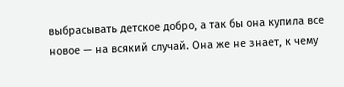выбрасывать детское добро, а так бы она купила все новое — на всякий случай. Она же не знает, к чему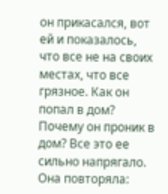он прикасался, вот ей и показалось, что все не на своих местах, что все грязное. Как он попал в дом? Почему он проник в дом? Все это ее сильно напрягало. Она повторяла: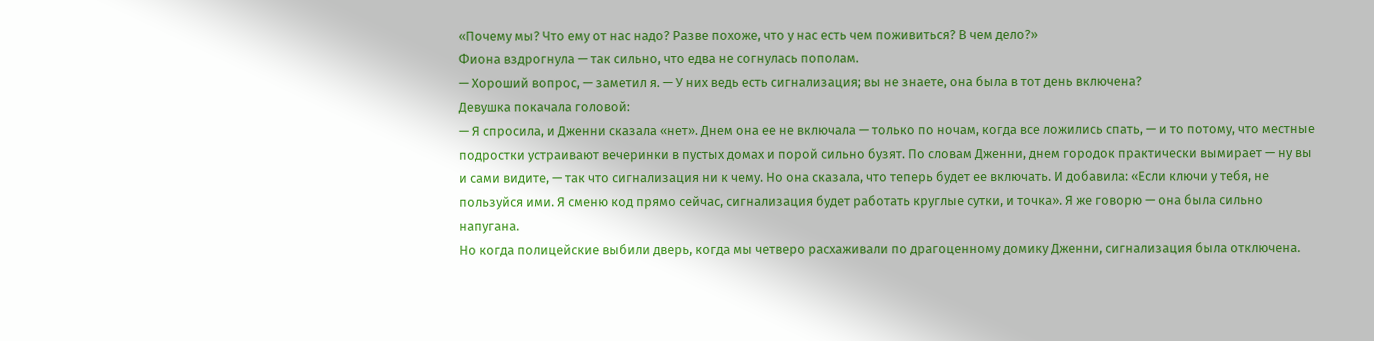«Почему мы? Что ему от нас надо? Разве похоже, что у нас есть чем поживиться? В чем дело?»
Фиона вздрогнула — так сильно, что едва не согнулась пополам.
— Хороший вопрос, — заметил я. — У них ведь есть сигнализация; вы не знаете, она была в тот день включена?
Девушка покачала головой:
— Я спросила, и Дженни сказала «нет». Днем она ее не включала — только по ночам, когда все ложились спать, — и то потому, что местные подростки устраивают вечеринки в пустых домах и порой сильно бузят. По словам Дженни, днем городок практически вымирает — ну вы и сами видите, — так что сигнализация ни к чему. Но она сказала, что теперь будет ее включать. И добавила: «Если ключи у тебя, не пользуйся ими. Я сменю код прямо сейчас, сигнализация будет работать круглые сутки, и точка». Я же говорю — она была сильно напугана.
Но когда полицейские выбили дверь, когда мы четверо расхаживали по драгоценному домику Дженни, сигнализация была отключена.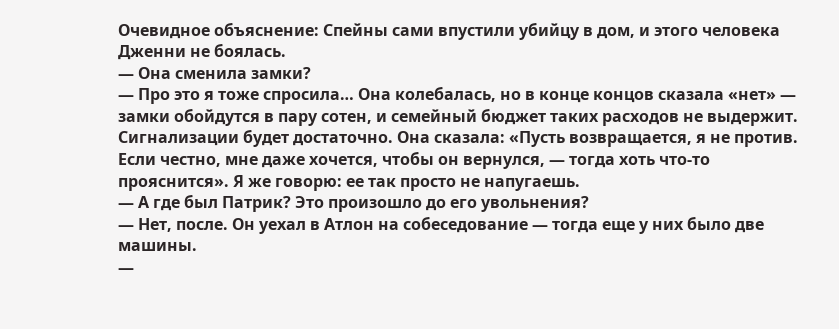Очевидное объяснение: Спейны сами впустили убийцу в дом, и этого человека Дженни не боялась.
— Она сменила замки?
— Про это я тоже спросила… Она колебалась, но в конце концов сказала «нет» — замки обойдутся в пару сотен, и семейный бюджет таких расходов не выдержит. Сигнализации будет достаточно. Она сказала: «Пусть возвращается, я не против. Если честно, мне даже хочется, чтобы он вернулся, — тогда хоть что-то прояснится». Я же говорю: ее так просто не напугаешь.
— А где был Патрик? Это произошло до его увольнения?
— Нет, после. Он уехал в Атлон на собеседование — тогда еще у них было две машины.
—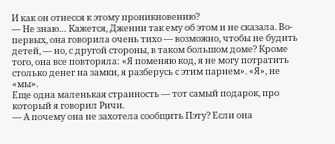И как он отнесся к этому проникновению?
— Не знаю… Кажется, Дженни так ему об этом и не сказала. Во-первых, она говорила очень тихо — возможно, чтобы не будить детей, — но, с другой стороны, в таком большом доме? Кроме того, она все повторяла: «Я поменяю код, я не могу потратить столько денег на замки, я разберусь с этим парнем». «Я», не «мы».
Еще одна маленькая странность — тот самый подарок, про который я говорил Ричи.
— А почему она не захотела сообщить Пэту? Если она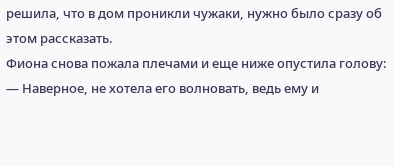решила, что в дом проникли чужаки, нужно было сразу об этом рассказать.
Фиона снова пожала плечами и еще ниже опустила голову:
— Наверное, не хотела его волновать, ведь ему и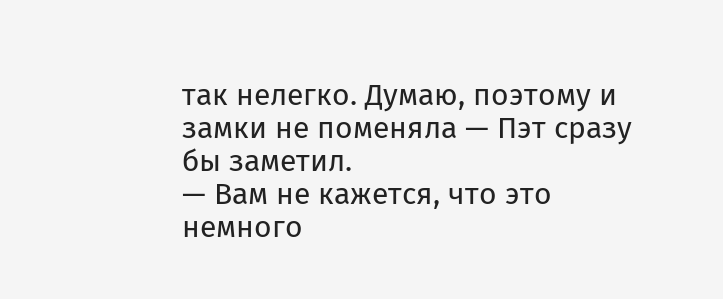так нелегко. Думаю, поэтому и замки не поменяла — Пэт сразу бы заметил.
— Вам не кажется, что это немного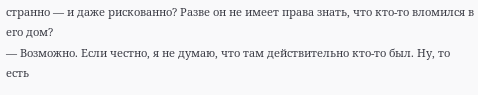странно — и даже рискованно? Разве он не имеет права знать, что кто-то вломился в его дом?
— Возможно. Если честно, я не думаю, что там действительно кто-то был. Ну, то есть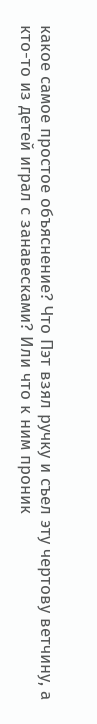какое самое простое объяснение? Что Пэт взял ручку и съел эту чертову ветчину, а кто-то из детей играл с занавесками? Или что к ним проник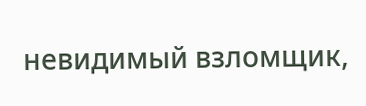невидимый взломщик,